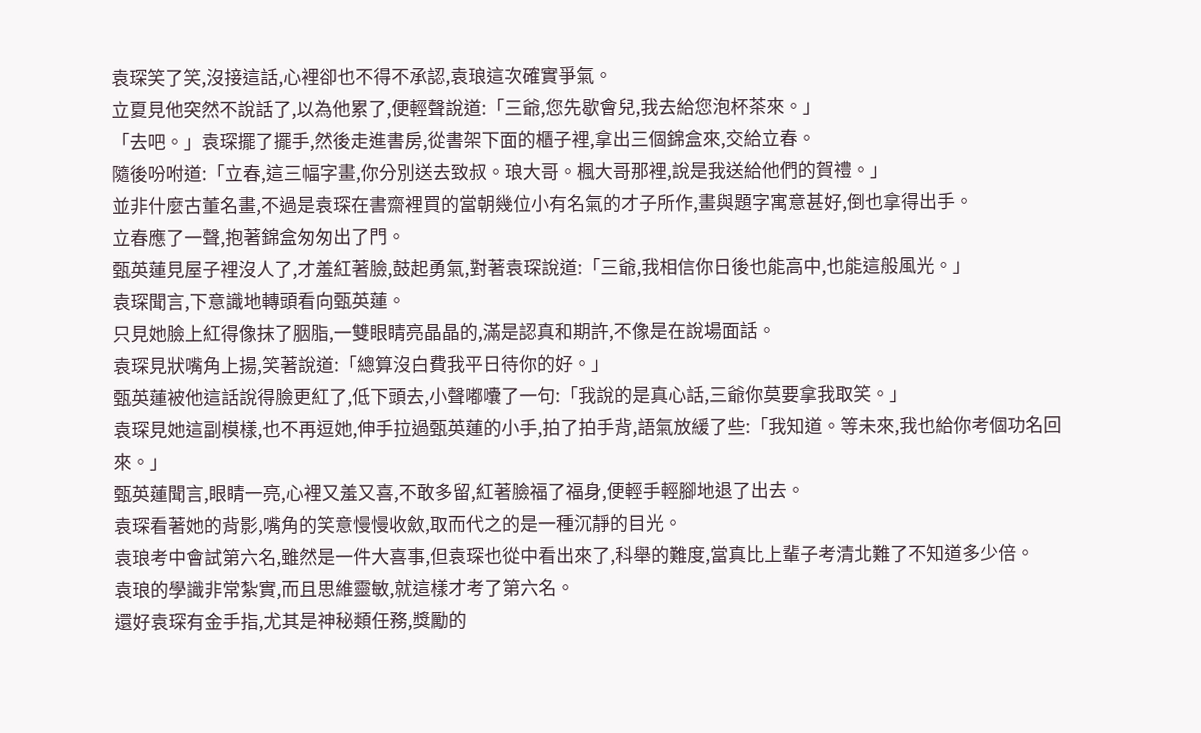袁琛笑了笑,沒接這話,心裡卻也不得不承認,袁琅這次確實爭氣。
立夏見他突然不說話了,以為他累了,便輕聲說道:「三爺,您先歇會兒,我去給您泡杯茶來。」
「去吧。」袁琛擺了擺手,然後走進書房,從書架下面的櫃子裡,拿出三個錦盒來,交給立春。
隨後吩咐道:「立春,這三幅字畫,你分別送去致叔。琅大哥。楓大哥那裡,說是我送給他們的賀禮。」
並非什麼古董名畫,不過是袁琛在書齋裡買的當朝幾位小有名氣的才子所作,畫與題字寓意甚好,倒也拿得出手。
立春應了一聲,抱著錦盒匆匆出了門。
甄英蓮見屋子裡沒人了,才羞紅著臉,鼓起勇氣,對著袁琛說道:「三爺,我相信你日後也能高中,也能這般風光。」
袁琛聞言,下意識地轉頭看向甄英蓮。
只見她臉上紅得像抹了胭脂,一雙眼睛亮晶晶的,滿是認真和期許,不像是在說場面話。
袁琛見狀嘴角上揚,笑著說道:「總算沒白費我平日待你的好。」
甄英蓮被他這話說得臉更紅了,低下頭去,小聲嘟囔了一句:「我說的是真心話,三爺你莫要拿我取笑。」
袁琛見她這副模樣,也不再逗她,伸手拉過甄英蓮的小手,拍了拍手背,語氣放緩了些:「我知道。等未來,我也給你考個功名回來。」
甄英蓮聞言,眼睛一亮,心裡又羞又喜,不敢多留,紅著臉福了福身,便輕手輕腳地退了出去。
袁琛看著她的背影,嘴角的笑意慢慢收斂,取而代之的是一種沉靜的目光。
袁琅考中會試第六名,雖然是一件大喜事,但袁琛也從中看出來了,科舉的難度,當真比上輩子考清北難了不知道多少倍。
袁琅的學識非常紮實,而且思維靈敏,就這樣才考了第六名。
還好袁琛有金手指,尤其是神秘類任務,獎勵的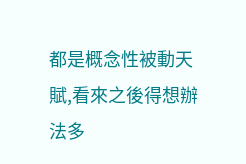都是概念性被動天賦,看來之後得想辦法多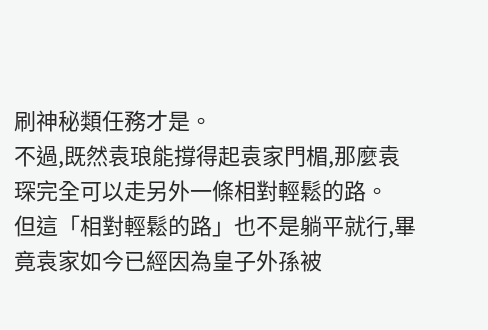刷神秘類任務才是。
不過,既然袁琅能撐得起袁家門楣,那麼袁琛完全可以走另外一條相對輕鬆的路。
但這「相對輕鬆的路」也不是躺平就行,畢竟袁家如今已經因為皇子外孫被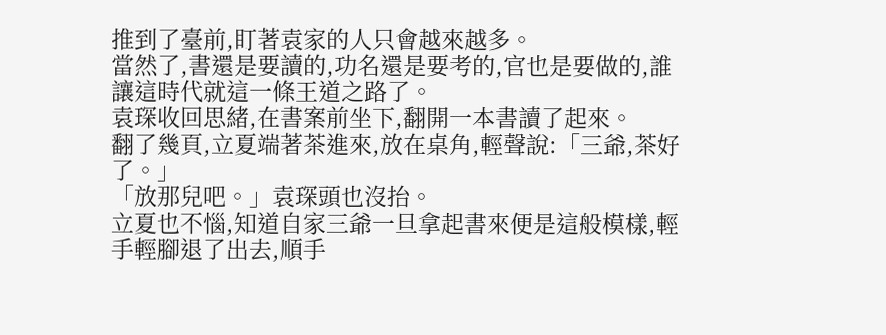推到了臺前,盯著袁家的人只會越來越多。
當然了,書還是要讀的,功名還是要考的,官也是要做的,誰讓這時代就這一條王道之路了。
袁琛收回思緒,在書案前坐下,翻開一本書讀了起來。
翻了幾頁,立夏端著茶進來,放在桌角,輕聲說:「三爺,茶好了。」
「放那兒吧。」袁琛頭也沒抬。
立夏也不惱,知道自家三爺一旦拿起書來便是這般模樣,輕手輕腳退了出去,順手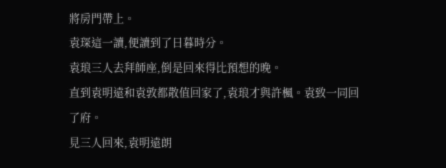將房門帶上。
袁琛這一讀,便讀到了日暮時分。
袁琅三人去拜師座,倒是回來得比預想的晚。
直到袁明遠和袁敦都散值回家了,袁琅才與許楓。袁致一同回了府。
見三人回來,袁明遠朗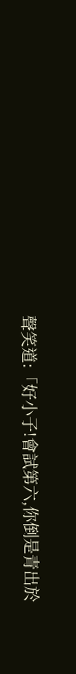聲笑道:「好小子!會試第六,你倒是青出於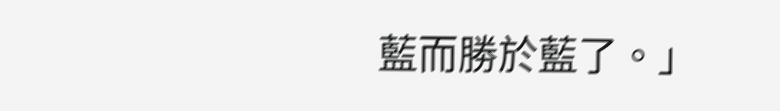藍而勝於藍了。」